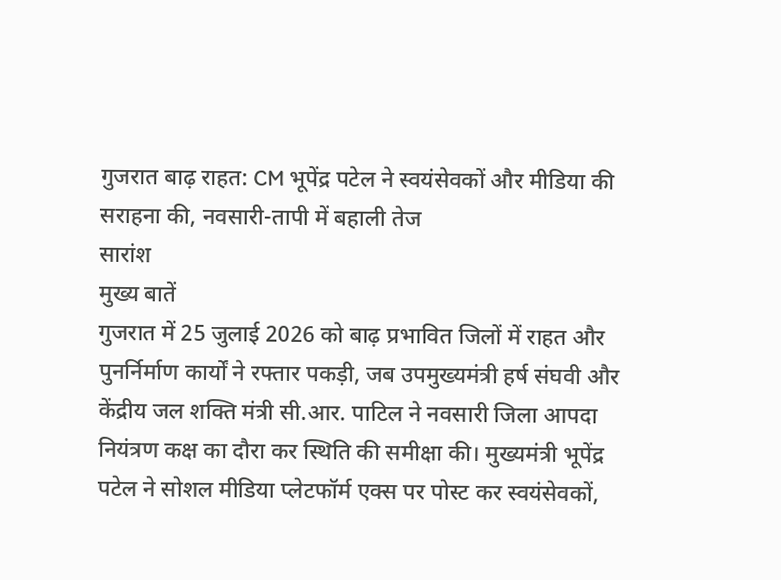गुजरात बाढ़ राहत: CM भूपेंद्र पटेल ने स्वयंसेवकों और मीडिया की सराहना की, नवसारी-तापी में बहाली तेज
सारांश
मुख्य बातें
गुजरात में 25 जुलाई 2026 को बाढ़ प्रभावित जिलों में राहत और पुनर्निर्माण कार्यों ने रफ्तार पकड़ी, जब उपमुख्यमंत्री हर्ष संघवी और केंद्रीय जल शक्ति मंत्री सी.आर. पाटिल ने नवसारी जिला आपदा नियंत्रण कक्ष का दौरा कर स्थिति की समीक्षा की। मुख्यमंत्री भूपेंद्र पटेल ने सोशल मीडिया प्लेटफॉर्म एक्स पर पोस्ट कर स्वयंसेवकों,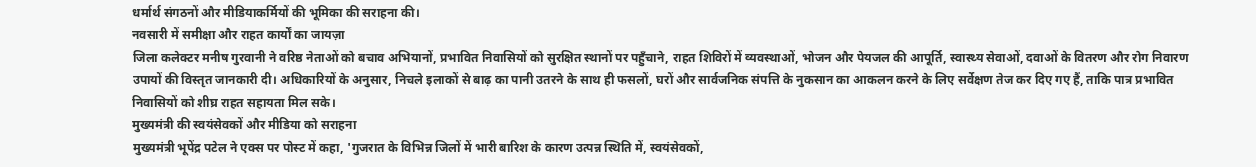धर्मार्थ संगठनों और मीडियाकर्मियों की भूमिका की सराहना की।
नवसारी में समीक्षा और राहत कार्यों का जायज़ा
जिला कलेक्टर मनीष गुरवानी ने वरिष्ठ नेताओं को बचाव अभियानों, प्रभावित निवासियों को सुरक्षित स्थानों पर पहुँचाने, राहत शिविरों में व्यवस्थाओं, भोजन और पेयजल की आपूर्ति, स्वास्थ्य सेवाओं, दवाओं के वितरण और रोग निवारण उपायों की विस्तृत जानकारी दी। अधिकारियों के अनुसार, निचले इलाकों से बाढ़ का पानी उतरने के साथ ही फसलों, घरों और सार्वजनिक संपत्ति के नुकसान का आकलन करने के लिए सर्वेक्षण तेज कर दिए गए हैं, ताकि पात्र प्रभावित निवासियों को शीघ्र राहत सहायता मिल सके।
मुख्यमंत्री की स्वयंसेवकों और मीडिया को सराहना
मुख्यमंत्री भूपेंद्र पटेल ने एक्स पर पोस्ट में कहा, 'गुजरात के विभिन्न जिलों में भारी बारिश के कारण उत्पन्न स्थिति में, स्वयंसेवकों,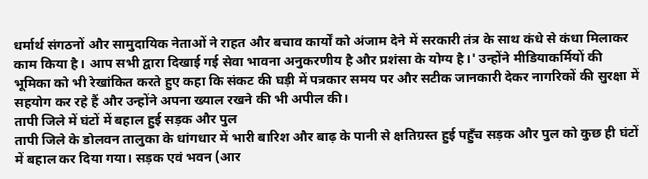धर्मार्थ संगठनों और सामुदायिक नेताओं ने राहत और बचाव कार्यों को अंजाम देने में सरकारी तंत्र के साथ कंधे से कंधा मिलाकर काम किया है। आप सभी द्वारा दिखाई गई सेवा भावना अनुकरणीय है और प्रशंसा के योग्य है।' उन्होंने मीडियाकर्मियों की भूमिका को भी रेखांकित करते हुए कहा कि संकट की घड़ी में पत्रकार समय पर और सटीक जानकारी देकर नागरिकों की सुरक्षा में सहयोग कर रहे हैं और उन्होंने अपना ख्याल रखने की भी अपील की।
तापी जिले में घंटों में बहाल हुई सड़क और पुल
तापी जिले के डोलवन तालुका के धांगधार में भारी बारिश और बाढ़ के पानी से क्षतिग्रस्त हुई पहुँच सड़क और पुल को कुछ ही घंटों में बहाल कर दिया गया। सड़क एवं भवन (आर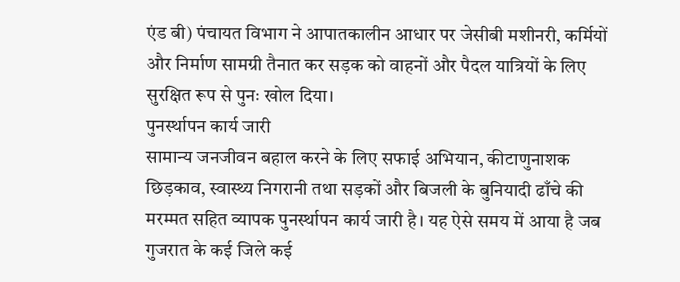एंड बी) पंचायत विभाग ने आपातकालीन आधार पर जेसीबी मशीनरी, कर्मियों और निर्माण सामग्री तैनात कर सड़क को वाहनों और पैदल यात्रियों के लिए सुरक्षित रूप से पुनः खोल दिया।
पुनर्स्थापन कार्य जारी
सामान्य जनजीवन बहाल करने के लिए सफाई अभियान, कीटाणुनाशक छिड़काव, स्वास्थ्य निगरानी तथा सड़कों और बिजली के बुनियादी ढाँचे की मरम्मत सहित व्यापक पुनर्स्थापन कार्य जारी है। यह ऐसे समय में आया है जब गुजरात के कई जिले कई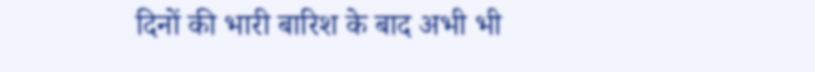दिनों की भारी बारिश के बाद अभी भी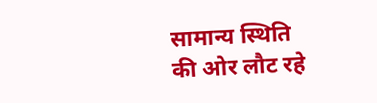सामान्य स्थिति की ओर लौट रहे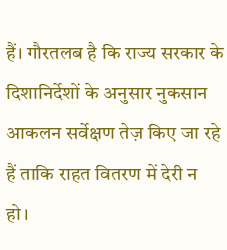हैं। गौरतलब है कि राज्य सरकार के दिशानिर्देशों के अनुसार नुकसान आकलन सर्वेक्षण तेज़ किए जा रहे हैं ताकि राहत वितरण में देरी न हो।